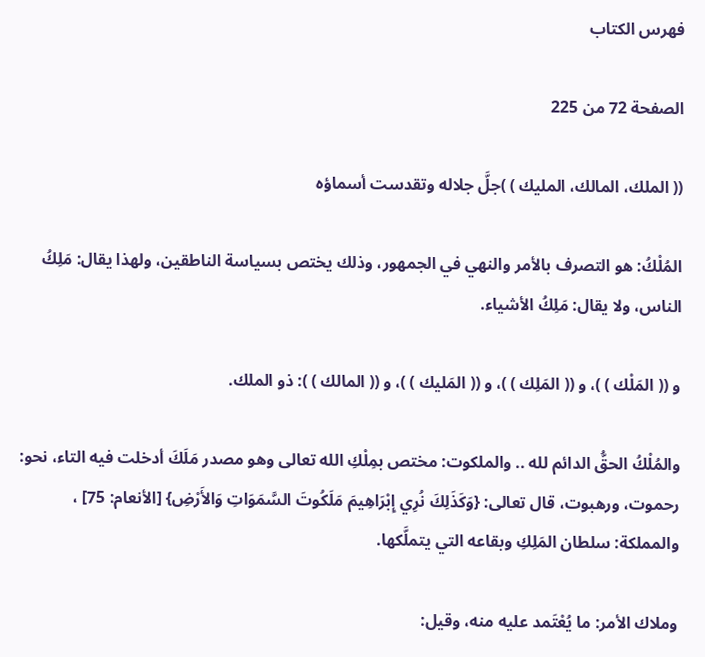فهرس الكتاب

الصفحة 72 من 225

(( الملك، المالك، المليك ) )جلَّ جلاله وتقدست أسماؤه

المُلْكُ: هو التصرف بالأمر والنهي في الجمهور، وذلك يختص بسياسة الناطقين، ولهذا يقال: مَلِكُ الناس، ولا يقال: مَلِكُ الأشياء.

و (( المَلْك ) )، و (( المَلِك ) )، و (( المَليك ) )، و (( المالك ) ): ذو الملك.

والمُلْكُ الحقُّ الدائم لله .. والملكوت: مختص بمِلْكِ الله تعالى وهو مصدر مَلَكَ أدخلت فيه التاء، نحو: رحموت، ورهبوت، قال تعالى: {وَكَذَلِكَ نُرِي إِبْرَاهِيمَ مَلَكُوتَ السَّمَوَاتِ وَالأَرْضِ} [الأنعام: 75] ، والمملكة: سلطان المَلِكِ وبقاعه التي يتملَّكها.

وملاك الأمر: ما يُعْتَمد عليه منه، وقيل: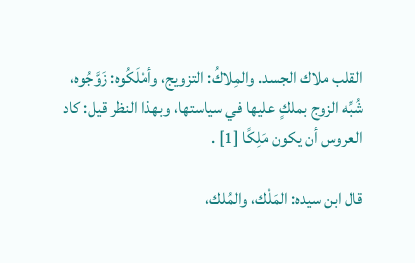القلب ملاك الجسد. والمِلاكُ: التزويج، وأمْلَكُوه: زَوَّجُوه، شُبِّه الزوج بملكٍ عليها في سياستها، وبهذا النظر قيل: كاد العروس أن يكون مَلِكًا [1] .

قال ابن سيده: المَلْك، والمُلك،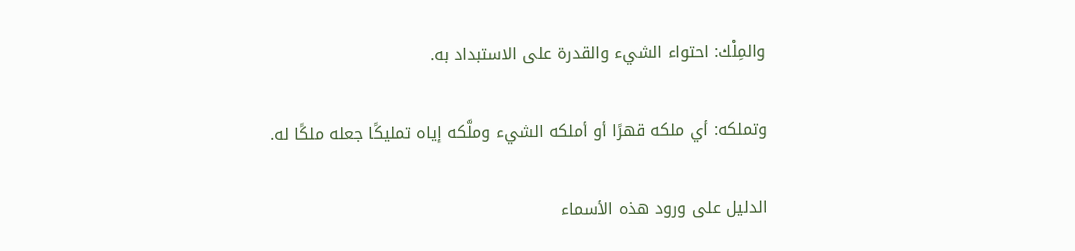والمِلْك: احتواء الشيء والقدرة على الاستبداد به.

وتملكه: أي ملكه قهرًا أو أملكه الشيء وملَّكه إياه تمليكًا جعله ملكًا له.

الدليل على ورود هذه الأسماء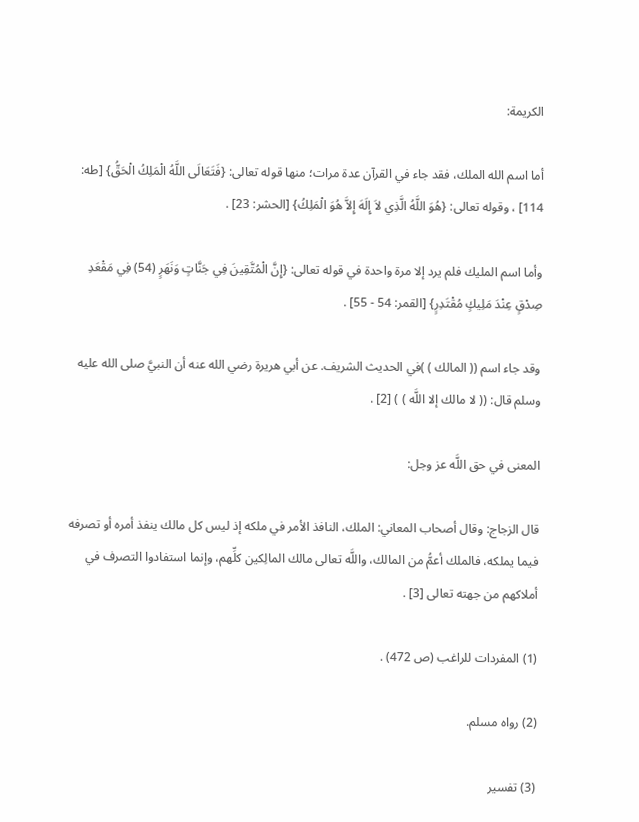الكريمة:

أما اسم الله الملك، فقد جاء في القرآن عدة مرات؛ منها قوله تعالى: {فَتَعَالَى اللَّهُ الْمَلِكُ الْحَقُّ} [طه: 114] ، وقوله تعالى: {هُوَ اللَّهُ الَّذِي لاَ إِلَهَ إِلاَّ هُوَ الْمَلِكُ} [الحشر: 23] .

وأما اسم المليك فلم يرد إلا مرة واحدة في قوله تعالى: {إِنَّ الْمُتَّقِينَ فِي جَنَّاتٍ وَنَهَرٍ (54) فِي مَقْعَدِ صِدْقٍ عِنْدَ مَلِيكٍ مُقْتَدِرٍ} [القمر: 54 - 55] .

وقد جاء اسم (( المالك ) )في الحديث الشريف. عن أبي هريرة رضي الله عنه أن النبيَّ صلى الله عليه وسلم قال: (( لا مالك إلا اللَّه ) ) [2] .

المعنى في حق اللَّه عز وجل:

قال الزجاج: وقال أصحاب المعاني: الملك، النافذ الأمر في ملكه إذ ليس كل مالك ينفذ أمره أو تصرفه فيما يملكه، فالملك أعمُّ من المالك، واللَّه تعالى مالك المالِكين كلِّهم، وإنما استفادوا التصرف في أملاكهم من جهته تعالى [3] .

(1) المفردات للراغب (ص 472) .

(2) رواه مسلم.

(3) تفسير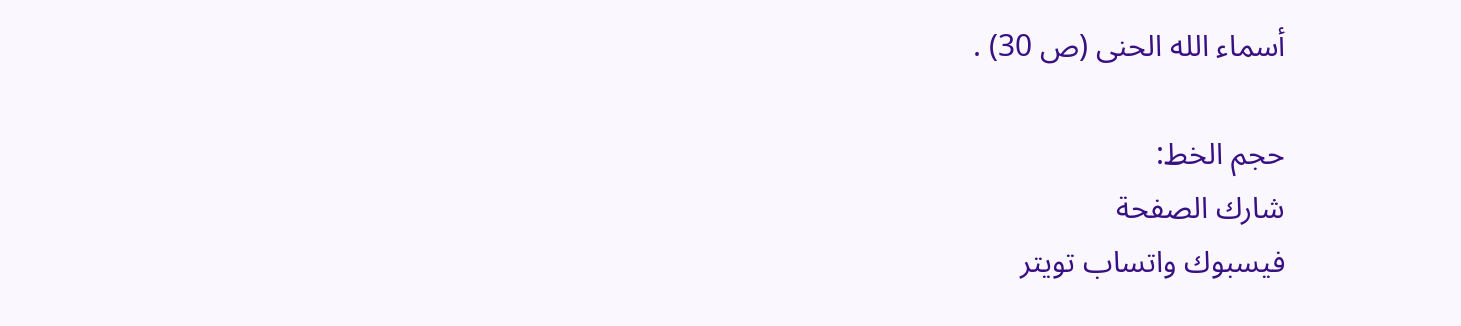أسماء الله الحنى (ص 30) .

حجم الخط:
شارك الصفحة
فيسبوك واتساب تويتر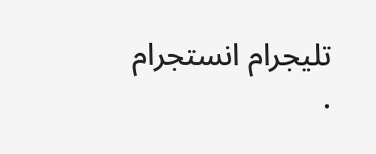تليجرام انستجرام
.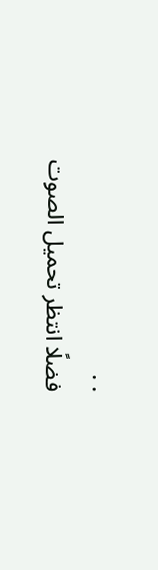. .
فضلًا انتظر تحميل الصوت